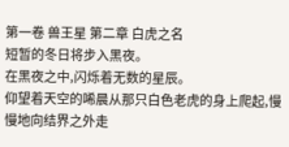第一卷 兽王星 第二章 白虎之名
短暂的冬日将步入黑夜。
在黑夜之中,闪烁着无数的星辰。
仰望着天空的唏晨从那只白色老虎的身上爬起,慢慢地向结界之外走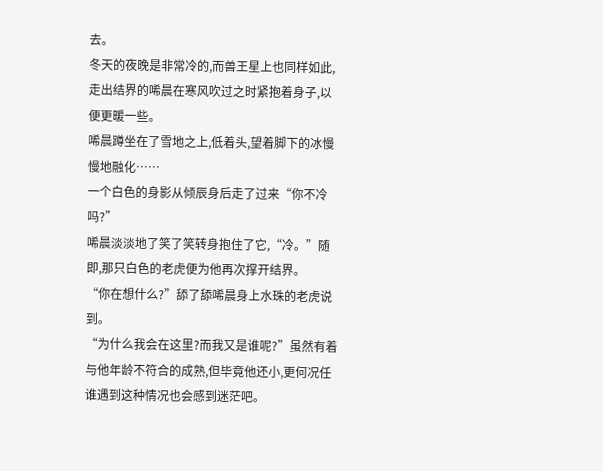去。
冬天的夜晚是非常冷的,而兽王星上也同样如此,走出结界的唏晨在寒风吹过之时紧抱着身子,以便更暖一些。
唏晨蹲坐在了雪地之上,低着头,望着脚下的冰慢慢地融化……
一个白色的身影从倾辰身后走了过来“你不冷吗?”
唏晨淡淡地了笑了笑转身抱住了它,“冷。”随即,那只白色的老虎便为他再次撑开结界。
“你在想什么?”舔了舔唏晨身上水珠的老虎说到。
“为什么我会在这里?而我又是谁呢?”虽然有着与他年龄不符合的成熟,但毕竟他还小,更何况任谁遇到这种情况也会感到迷茫吧。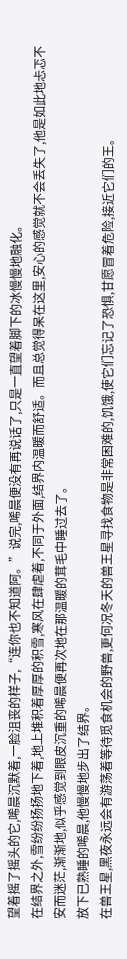望着摇了摇头的它,唏晨沉默着,一脸沮丧的样子,“连你也不知道阿。”说完,唏晨便没有再说话了,只是一直望着脚下的冰慢慢地融化。
在结界之外,雪纷纷扬扬地下着,地上堆积着厚厚的积雪,寒风在肆虐着,不同于外面,结界内温暖而舒适。而且总觉得呆在这里,安心的感觉就不会丢失了,他是如此地忐忑不安而迷茫,渐渐地,似乎感觉到眼皮沉重的唏晨便再次地在那温暖的茸毛中睡过去了。
放下已熟睡的唏晨,他慢慢地步出了结界。
在兽王星,黑夜永远会有游荡着等待觅食机会的野兽,更何况冬天的兽王星寻找食物是非常困难的,饥饿,使它们忘记了恐惧,甘愿冒着危险,接近它们的王。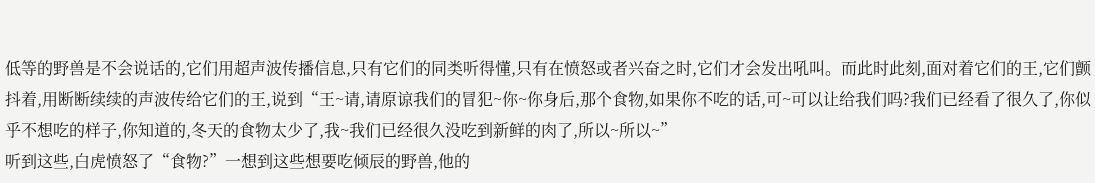低等的野兽是不会说话的,它们用超声波传播信息,只有它们的同类听得懂,只有在愤怒或者兴奋之时,它们才会发出吼叫。而此时此刻,面对着它们的王,它们颤抖着,用断断续续的声波传给它们的王,说到“王~请,请原谅我们的冒犯~你~你身后,那个食物,如果你不吃的话,可~可以让给我们吗?我们已经看了很久了,你似乎不想吃的样子,你知道的,冬天的食物太少了,我~我们已经很久没吃到新鲜的肉了,所以~所以~”
听到这些,白虎愤怒了“食物?”一想到这些想要吃倾辰的野兽,他的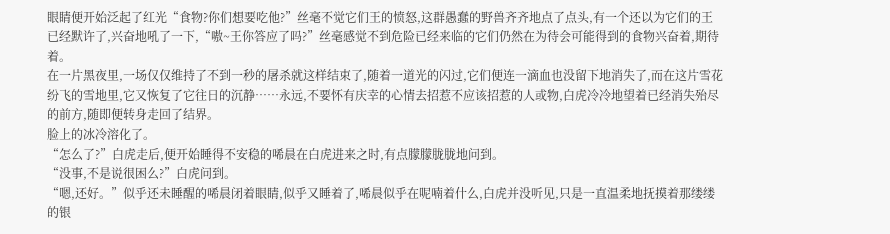眼睛便开始泛起了红光“食物?你们想要吃他?”丝毫不觉它们王的愤怒,这群愚蠢的野兽齐齐地点了点头,有一个还以为它们的王已经默许了,兴奋地吼了一下,“嗷~王你答应了吗?”丝毫感觉不到危险已经来临的它们仍然在为待会可能得到的食物兴奋着,期待着。
在一片黑夜里,一场仅仅维持了不到一秒的屠杀就这样结束了,随着一道光的闪过,它们便连一滴血也没留下地消失了,而在这片雪花纷飞的雪地里,它又恢复了它往日的沉静……永远,不要怀有庆幸的心情去招惹不应该招惹的人或物,白虎冷冷地望着已经消失殆尽的前方,随即便转身走回了结界。
脸上的冰冷溶化了。
“怎么了?”白虎走后,便开始睡得不安稳的唏晨在白虎进来之时,有点朦朦胧胧地问到。
“没事,不是说很困么?”白虎问到。
“嗯,还好。”似乎还未睡醒的唏晨闭着眼睛,似乎又睡着了,唏晨似乎在呢喃着什么,白虎并没听见,只是一直温柔地抚摸着那缕缕的银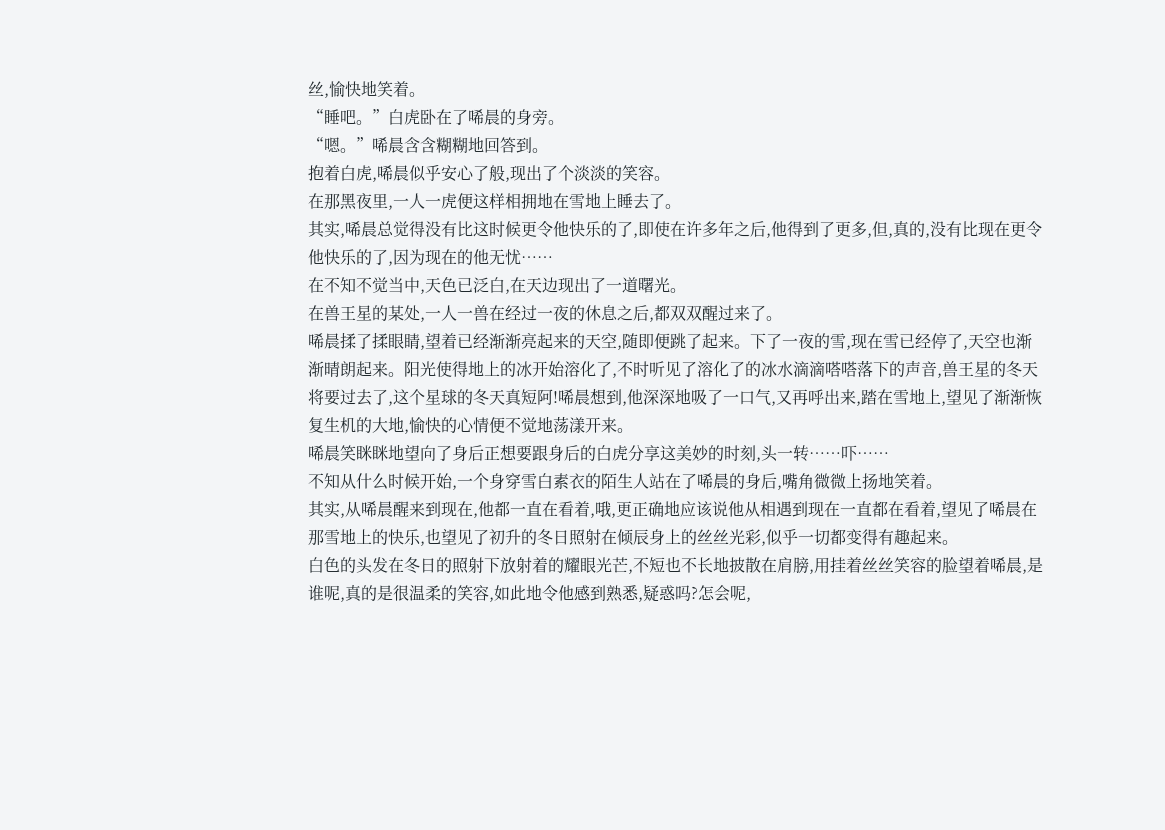丝,愉快地笑着。
“睡吧。”白虎卧在了唏晨的身旁。
“嗯。”唏晨含含糊糊地回答到。
抱着白虎,唏晨似乎安心了般,现出了个淡淡的笑容。
在那黑夜里,一人一虎便这样相拥地在雪地上睡去了。
其实,唏晨总觉得没有比这时候更令他快乐的了,即使在许多年之后,他得到了更多,但,真的,没有比现在更令他快乐的了,因为现在的他无忧……
在不知不觉当中,天色已泛白,在天边现出了一道曙光。
在兽王星的某处,一人一兽在经过一夜的休息之后,都双双醒过来了。
唏晨揉了揉眼睛,望着已经渐渐亮起来的天空,随即便跳了起来。下了一夜的雪,现在雪已经停了,天空也渐渐晴朗起来。阳光使得地上的冰开始溶化了,不时听见了溶化了的冰水滴滴嗒嗒落下的声音,兽王星的冬天将要过去了,这个星球的冬天真短阿!唏晨想到,他深深地吸了一口气,又再呼出来,踏在雪地上,望见了渐渐恢复生机的大地,愉快的心情便不觉地荡漾开来。
唏晨笑眯眯地望向了身后正想要跟身后的白虎分享这美妙的时刻,头一转……吓……
不知从什么时候开始,一个身穿雪白素衣的陌生人站在了唏晨的身后,嘴角微微上扬地笑着。
其实,从唏晨醒来到现在,他都一直在看着,哦,更正确地应该说他从相遇到现在一直都在看着,望见了唏晨在那雪地上的快乐,也望见了初升的冬日照射在倾辰身上的丝丝光彩,似乎一切都变得有趣起来。
白色的头发在冬日的照射下放射着的耀眼光芒,不短也不长地披散在肩膀,用挂着丝丝笑容的脸望着唏晨,是谁呢,真的是很温柔的笑容,如此地令他感到熟悉,疑惑吗?怎会呢,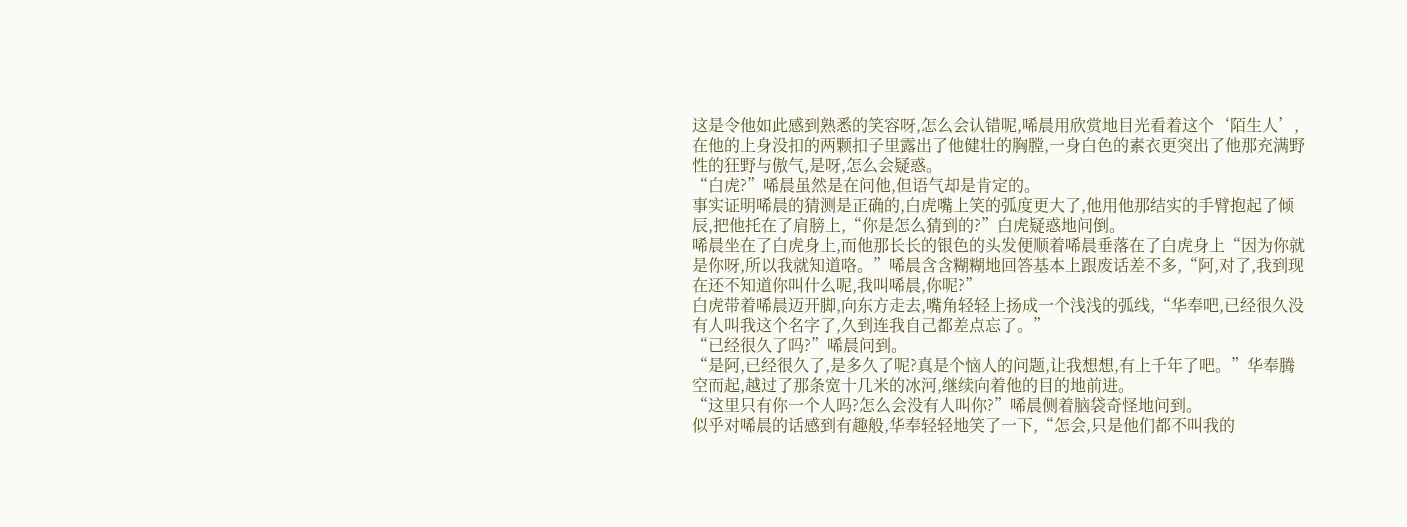这是令他如此感到熟悉的笑容呀,怎么会认错呢,唏晨用欣赏地目光看着这个‘陌生人’,在他的上身没扣的两颗扣子里露出了他健壮的胸膛,一身白色的素衣更突出了他那充满野性的狂野与傲气,是呀,怎么会疑惑。
“白虎?”唏晨虽然是在问他,但语气却是肯定的。
事实证明唏晨的猜测是正确的,白虎嘴上笑的弧度更大了,他用他那结实的手臂抱起了倾辰,把他托在了肩膀上,“你是怎么猜到的?”白虎疑惑地问倒。
唏晨坐在了白虎身上,而他那长长的银色的头发便顺着唏晨垂落在了白虎身上“因为你就是你呀,所以我就知道咯。”唏晨含含糊糊地回答基本上跟废话差不多,“阿,对了,我到现在还不知道你叫什么呢,我叫唏晨,你呢?”
白虎带着唏晨迈开脚,向东方走去,嘴角轻轻上扬成一个浅浅的弧线,“华奉吧,已经很久没有人叫我这个名字了,久到连我自己都差点忘了。”
“已经很久了吗?”唏晨问到。
“是阿,已经很久了,是多久了呢?真是个恼人的问题,让我想想,有上千年了吧。”华奉腾空而起,越过了那条宽十几米的冰河,继续向着他的目的地前进。
“这里只有你一个人吗?怎么会没有人叫你?”唏晨侧着脑袋奇怪地问到。
似乎对唏晨的话感到有趣般,华奉轻轻地笑了一下,“怎会,只是他们都不叫我的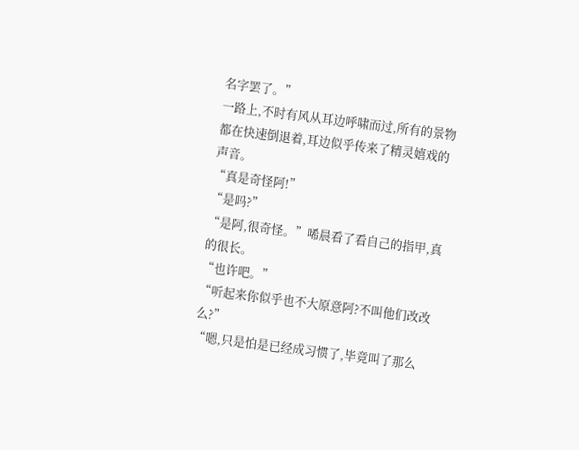名字罢了。”
一路上,不时有风从耳边呼啸而过,所有的景物都在快速倒退着,耳边似乎传来了精灵嬉戏的声音。
“真是奇怪阿!”
“是吗?”
“是阿,很奇怪。”唏晨看了看自己的指甲,真的很长。
“也许吧。”
“听起来你似乎也不大原意阿?不叫他们改改么?”
“嗯,只是怕是已经成习惯了,毕竟叫了那么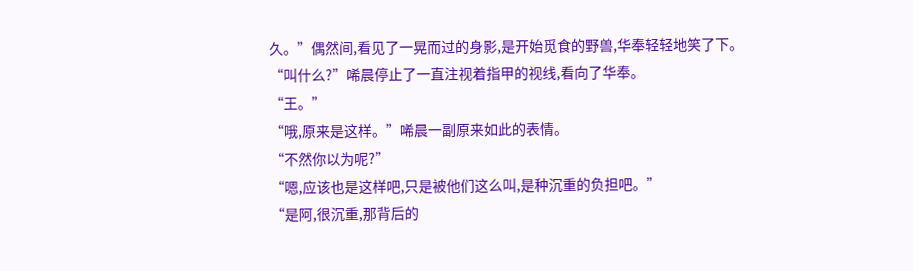久。”偶然间,看见了一晃而过的身影,是开始觅食的野兽,华奉轻轻地笑了下。
“叫什么?”唏晨停止了一直注视着指甲的视线,看向了华奉。
“王。”
“哦,原来是这样。”唏晨一副原来如此的表情。
“不然你以为呢?”
“嗯,应该也是这样吧,只是被他们这么叫,是种沉重的负担吧。”
“是阿,很沉重,那背后的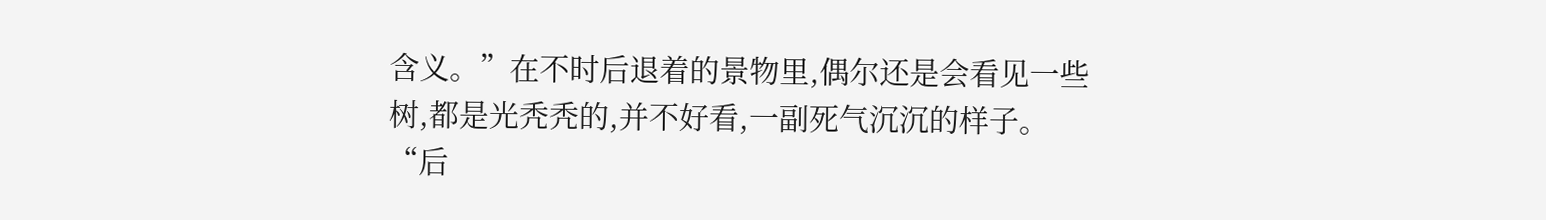含义。”在不时后退着的景物里,偶尔还是会看见一些树,都是光秃秃的,并不好看,一副死气沉沉的样子。
“后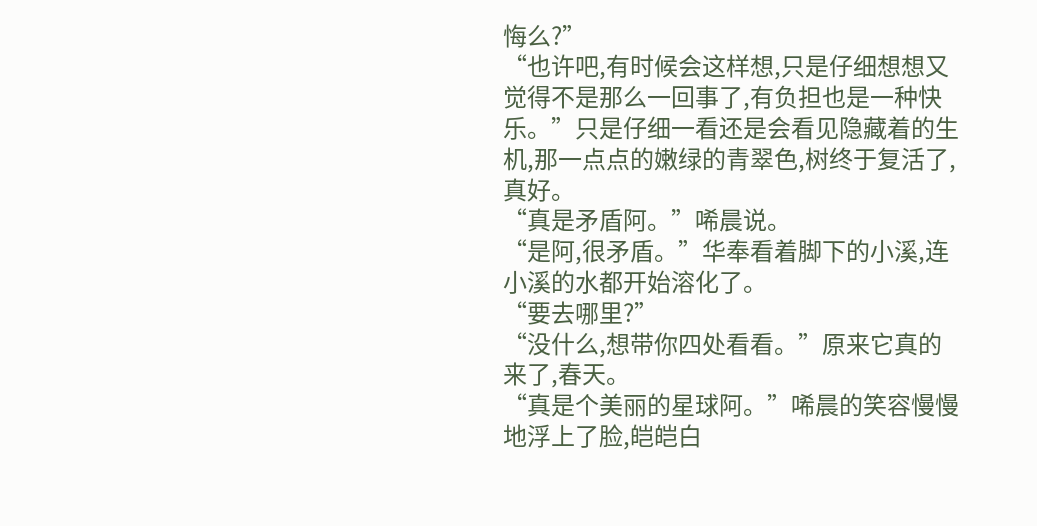悔么?”
“也许吧,有时候会这样想,只是仔细想想又觉得不是那么一回事了,有负担也是一种快乐。”只是仔细一看还是会看见隐藏着的生机,那一点点的嫩绿的青翠色,树终于复活了,真好。
“真是矛盾阿。”唏晨说。
“是阿,很矛盾。”华奉看着脚下的小溪,连小溪的水都开始溶化了。
“要去哪里?”
“没什么,想带你四处看看。”原来它真的来了,春天。
“真是个美丽的星球阿。”唏晨的笑容慢慢地浮上了脸,皑皑白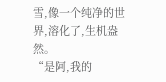雪,像一个纯净的世界,溶化了,生机盎然。
“是阿,我的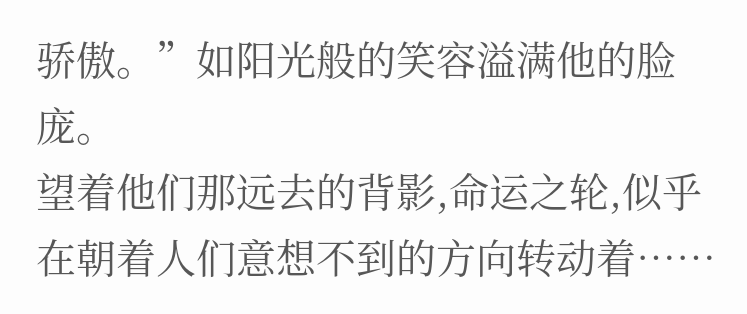骄傲。”如阳光般的笑容溢满他的脸庞。
望着他们那远去的背影,命运之轮,似乎在朝着人们意想不到的方向转动着……